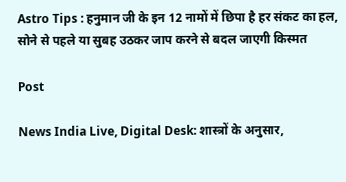Astro Tips : हनुमान जी के इन 12 नामों में छिपा है हर संकट का हल, सोने से पहले या सुबह उठकर जाप करने से बदल जाएगी किस्मत

Post

News India Live, Digital Desk: शास्त्रों के अनुसार,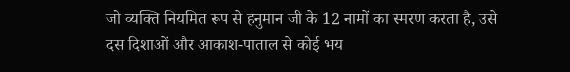जो व्यक्ति नियमित रूप से हनुमान जी के 12 नामों का स्मरण करता है, उसे दस दिशाओं और आकाश-पाताल से कोई भय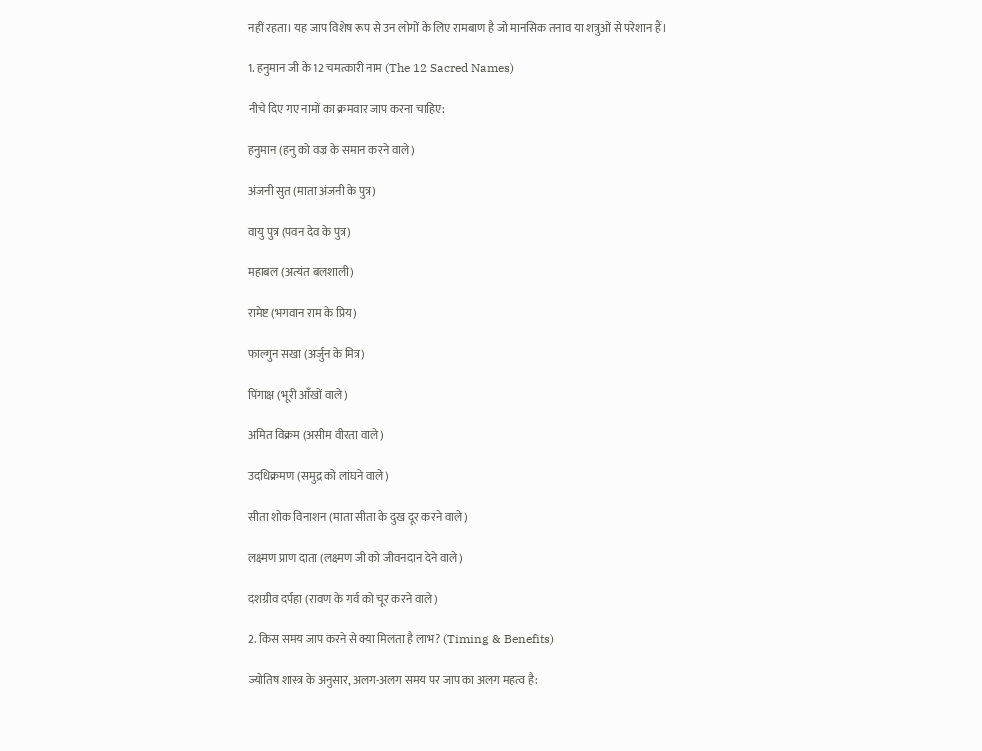नहीं रहता। यह जाप विशेष रूप से उन लोगों के लिए रामबाण है जो मानसिक तनाव या शत्रुओं से परेशान हैं।

1. हनुमान जी के 12 चमत्कारी नाम (The 12 Sacred Names)

नीचे दिए गए नामों का क्रमवार जाप करना चाहिए:

हनुमान (हनु को वज्र के समान करने वाले)

अंजनी सुत (माता अंजनी के पुत्र)

वायु पुत्र (पवन देव के पुत्र)

महाबल (अत्यंत बलशाली)

रामेष्ट (भगवान राम के प्रिय)

फाल्गुन सखा (अर्जुन के मित्र)

पिंगाक्ष (भूरी आँखों वाले)

अमित विक्रम (असीम वीरता वाले)

उदधिक्रमण (समुद्र को लांघने वाले)

सीता शोक विनाशन (माता सीता के दुख दूर करने वाले)

लक्ष्मण प्राण दाता (लक्ष्मण जी को जीवनदान देने वाले)

दशग्रीव दर्पहा (रावण के गर्व को चूर करने वाले)

2. किस समय जाप करने से क्या मिलता है लाभ? (Timing & Benefits)

ज्योतिष शास्त्र के अनुसार, अलग-अलग समय पर जाप का अलग महत्व है: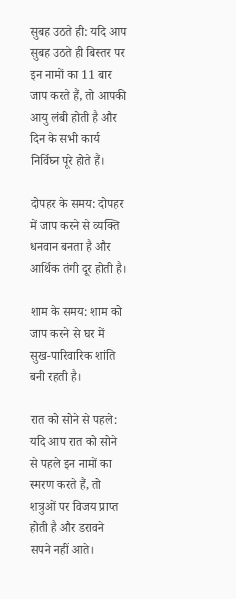सुबह उठते ही: यदि आप सुबह उठते ही बिस्तर पर इन नामों का 11 बार जाप करते हैं, तो आपकी आयु लंबी होती है और दिन के सभी कार्य निर्विघ्न पूरे होते हैं।

दोपहर के समय: दोपहर में जाप करने से व्यक्ति धनवान बनता है और आर्थिक तंगी दूर होती है।

शाम के समय: शाम को जाप करने से घर में सुख-पारिवारिक शांति बनी रहती है।

रात को सोने से पहले: यदि आप रात को सोने से पहले इन नामों का स्मरण करते हैं, तो शत्रुओं पर विजय प्राप्त होती है और डरावने सपने नहीं आते।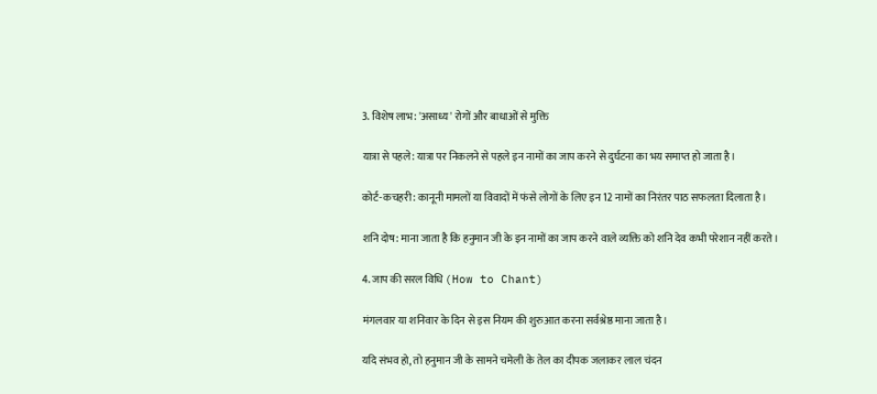3. विशेष लाभ: 'असाध्य' रोगों और बाधाओं से मुक्ति

यात्रा से पहले: यात्रा पर निकलने से पहले इन नामों का जाप करने से दुर्घटना का भय समाप्त हो जाता है।

कोर्ट-कचहरी: कानूनी मामलों या विवादों में फंसे लोगों के लिए इन 12 नामों का निरंतर पाठ सफलता दिलाता है।

शनि दोष: माना जाता है कि हनुमान जी के इन नामों का जाप करने वाले व्यक्ति को शनि देव कभी परेशान नहीं करते।

4. जाप की सरल विधि (How to Chant)

मंगलवार या शनिवार के दिन से इस नियम की शुरुआत करना सर्वश्रेष्ठ माना जाता है।

यदि संभव हो, तो हनुमान जी के सामने चमेली के तेल का दीपक जलाकर लाल चंदन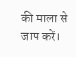की माला से जाप करें।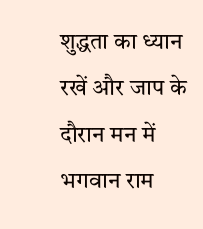शुद्धता का ध्यान रखें और जाप के दौरान मन में भगवान राम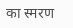का स्मरण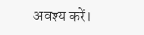अवश्य करें।